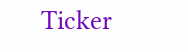Ticker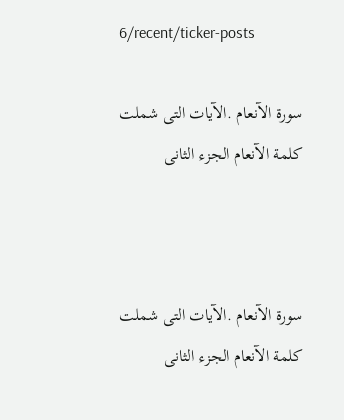6/recent/ticker-posts

سورة الآنعام .الآيات التى شملت كلمة الآنعام الجزء الثانى



سورة الآنعام .الآيات التى شملت كلمة الآنعام الجزء الثانى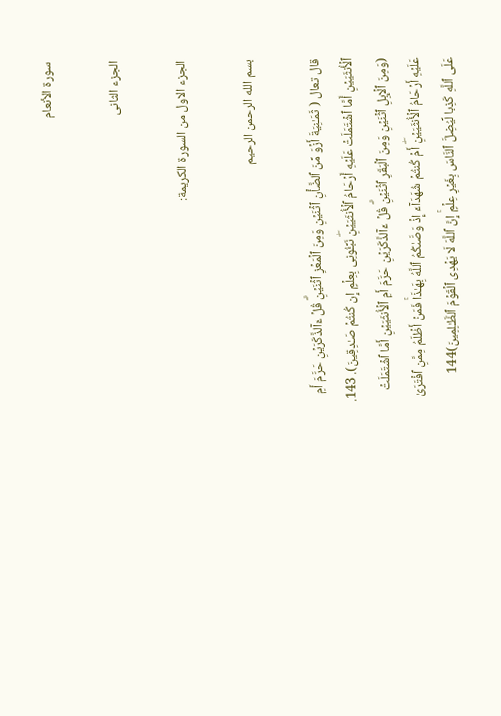سورة الأنعام

الجزء الثانى

الجزء الاول من السورة الكريمة:

بسم الله الرحمن الرحيم

قال تعال ( ثَمَـٰنِیَةَ أَزۡوَ مِّنَ ٱلضَّأۡنِ ٱثۡنَیۡنِ وَمِنَ ٱلۡمَعۡزِ ٱثۡنَیۡنِۗ قُلۡ ءَاۤلذَّكَرَیۡنِ حَرَّمَ أَمِ ٱلۡأُنثَیَیۡنِ أَمَّا ٱشۡتَمَلَتۡ عَلَیۡهِ أَرۡحَامُ ٱلۡأُنثَیَیۡنِۖ نَبِّـُٔونِی بِعِلۡمٍ إِن كُنتُمۡ صَـٰدِقِینَ). 143. (وَمِنَ ٱلۡإِبِلِ ٱثۡنَیۡنِ وَمِنَ ٱلۡبَقَرِ ٱثۡنَیۡنِۗ قُلۡ ءَاۤلذَّكَرَیۡنِ حَرَّمَ أَمِ ٱلۡأُنثَیَیۡنِ أَمَّا ٱشۡتَمَلَتۡ عَلَیۡهِ أَرۡحَامُ ٱلۡأُنثَیَیۡنِۖ أَمۡ كُنتُمۡ شُهَدَاۤءَ إِذۡ وَصَّىٰكُمُ ٱللَّهُ بِهَـٰذَاۚ فَمَنۡ أَظۡلَمُ مِمَّنِ ٱفۡتَرَىٰ عَلَى ٱللَّهِ كَذِبا لِّیُضِلَّ ٱلنَّاسَ بِغَیۡرِ عِلۡمٍۚ إِنَّ ٱللَّهَ لَا یَهۡدِی ٱلۡقَوۡمَ ٱلظَّـٰلِمِینَ)144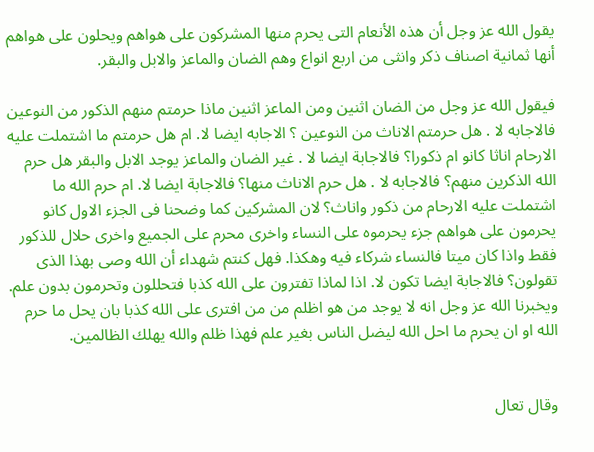يقول الله عز وجل أن هذه الأنعام التى يحرم منها المشركون على هواهم ويحلون على هواهم أنها ثمانية اصناف ذكر وانثى من اربع انواع وهم الضان والماعز والابل والبقر.

فيقول الله عز وجل من الضان اثنين ومن الماعز اثنين ماذا حرمتم منهم الذكور من النوعين فالاجابه لا . هل حرمتم الاناث من النوعين ؟ الاجابه ايضا لا. ام هل حرمتم ما اشتملت عليه الارحام اناثا كانو ام ذكورا؟ فالاجابة ايضا لا . غير الضان والماعز يوجد الابل والبقر هل حرم الله الذكرين منهم؟ فالاجابه لا . هل حرم الاناث منها؟ فالاجابة ايضا لا. ام حرم الله ما اشتملت عليه الارحام من ذكور واناث؟ لان المشركين كما وضحنا فى الجزء الاول كانو يحرمون على هواهم جزء يحرموه على النساء واخرى محرم على الجميع واخرى حلال للذكور فقط واذا كان ميتا فالنساء شركاء فيه وهكذا. فهل كنتم شهداء أن الله وصى بهذا الذى تقولون؟ فالاجابة ايضا تكون لا. اذا لماذا تفترون على الله كذبا فتحللون وتحرمون بدون علم. ويخبرنا الله عز وجل انه لا يوجد من هو اظلم من من افترى على الله كذبا بان يحل ما حرم الله او ان يحرم ما احل الله ليضل الناس بغير علم فهذا ظلم والله يهلك الظالمين.


وقال تعال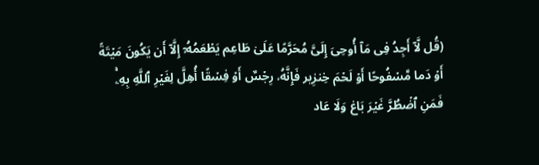(قُل لَّاۤ أَجِدُ فِی مَاۤ أُوحِیَ إِلَیَّ مُحَرَّمًا عَلَىٰ طَاعِم یَطۡعَمُهُۥۤ إِلَّاۤ أَن یَكُونَ مَیۡتَةً أَوۡ دَما مَّسۡفُوحًا أَوۡ لَحۡمَ خِنزِیر فَإِنَّهُۥ رِجۡسٌ أَوۡ فِسۡقًا أُهِلَّ لِغَیۡرِ ٱللَّهِ بِهِۦۚ فَمَنِ ٱضۡطُرَّ غَیۡرَ بَاغ وَلَا عَاد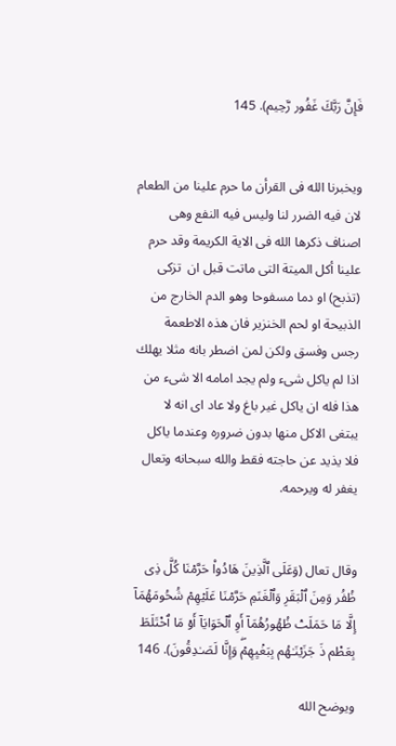فَإِنَّ رَبَّكَ غَفُور رَّحِیم). 145


ويخبرنا الله فى القرأن ما حرم علينا من الطعام لان فيه الضرر لنا وليس فيه النفع وهى اصناف ذكرها الله فى الاية الكريمة وقد حرم علينا أكل الميتة التى ماتت قبل ان  تزكى (تذبح) او دما مسفوحا وهو الدم الخارج من الذبيحة او لحم الخنزير فان هذه الاطعمة رجس وفسق ولكن لمن اضطر بانه مثلا يهلك اذا لم ياكل شىء ولم يجد امامه الا شىء من هذا فله ان ياكل غير باغ ولا عاد اى انه لا يبتغى الاكل منها بدون ضروره وعندما ياكل فلا يذيد عن حاجته فقط والله سبحانه وتعال يغفر له ويرحمه.


وقال تعال (وَعَلَى ٱلَّذِینَ هَادُوا۟ حَرَّمۡنَا كُلَّ ذِی ظُفُر وَمِنَ ٱلۡبَقَرِ وَٱلۡغَنَمِ حَرَّمۡنَا عَلَیۡهِمۡ شُحُومَهُمَاۤ إِلَّا مَا حَمَلَتۡ ظُهُورُهُمَاۤ أَوِ ٱلۡحَوَایَاۤ أَوۡ مَا ٱخۡتَلَطَ بِعَظۡم ذَ جَزَیۡنَـٰهُم بِبَغۡیِهِمۡۖ وَإِنَّا لَصَـٰدِقُونَ). 146

ويوضح الله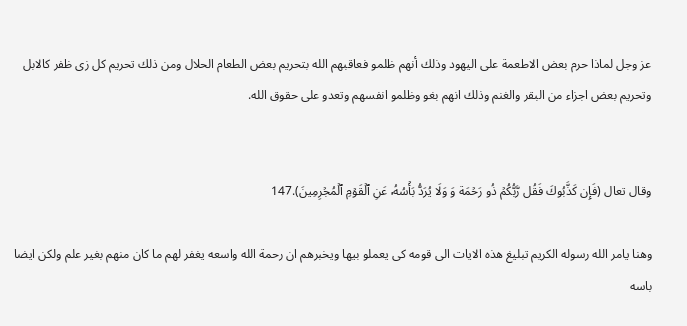عز وجل لماذا حرم بعض الاطعمة على اليهود وذلك أنهم ظلمو فعاقبهم الله بتحريم بعض الطعام الحلال ومن ذلك تحريم كل زى ظفر كالابل وتحريم بعض اجزاء من البقر والغنم وذلك انهم بغو وظلمو انفسهم وتعدو على حقوق الله.


وقال تعال (فَإِن كَذَّبُوكَ فَقُل رَّبُّكُمۡ ذُو رَحۡمَة وَ وَلَا یُرَدُّ بَأۡسُهُۥ عَنِ ٱلۡقَوۡمِ ٱلۡمُجۡرِمِینَ).147

وهنا يامر الله رسوله الكريم تبليغ هذه الايات الى قومه كى يعملو بيها ويخبرهم ان رحمة الله واسعه يغفر لهم ما كان منهم بغير علم ولكن ايضا باسه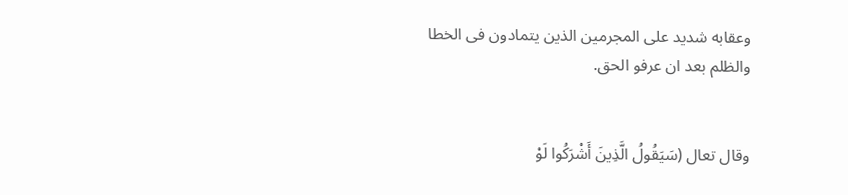وعقابه شديد على المجرمين الذين يتمادون فى الخطا والظلم بعد ان عرفو الحق.


وقال تعال (سَيَقُولُ الَّذِينَ أَشْرَكُوا لَوْ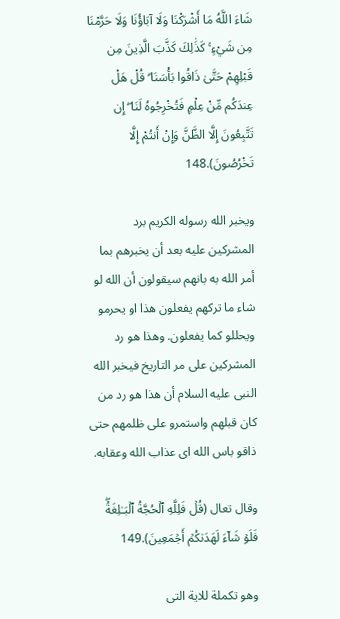شَاءَ اللَّهُ مَا أَشْرَكْنَا وَلَا آبَاؤُنَا وَلَا حَرَّمْنَا مِن شَيْءٍ ۚ كَذَٰلِكَ كَذَّبَ الَّذِينَ مِن قَبْلِهِمْ حَتَّىٰ ذَاقُوا بَأْسَنَا ۗ قُلْ هَلْ عِندَكُم مِّنْ عِلْمٍ فَتُخْرِجُوهُ لَنَا ۖ إِن تَتَّبِعُونَ إِلَّا الظَّنَّ وَإِنْ أَنتُمْ إِلَّا تَخْرُصُونَ).148

ويخبر الله رسوله الكريم برد المشركين عليه بعد أن يخبرهم بما أمر الله به بانهم سيقولون أن الله لو شاء ما تركهم يفعلون هذا او يحرمو ويحللو كما يفعلون. وهذا هو رد المشركين على مر التاريخ فيخبر الله النبى عليه السلام أن هذا هو رد من كان قبلهم واستمرو على ظلمهم حتى ذاقو باس الله اى عذاب الله وعقابه.

وقال تعال (قُلۡ فَلِلَّهِ ٱلۡحُجَّةُ ٱلۡبَـٰلِغَةُۖ فَلَوۡ شَاۤءَ لَهَدَىٰكُمۡ أَجۡمَعِینَ).149

وهو تكملة للاية التى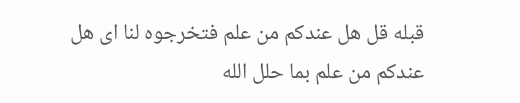قبله قل هل عندكم من علم فتخرجوه لنا اى هل عندكم من علم بما حلل الله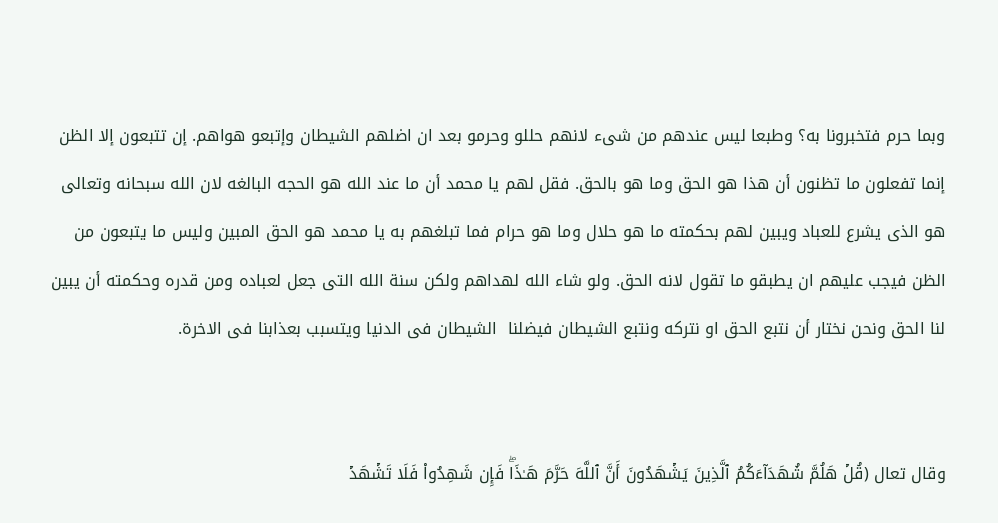وبما حرم فتخبرونا به؟ وطبعا ليس عندهم من شىء لانهم حللو وحرمو بعد ان اضلهم الشيطان وإتبعو هواهم. إن تتبعون إلا الظن إنما تفعلون ما تظنون أن هذا هو الحق وما هو بالحق. فقل لهم يا محمد أن ما عند الله هو الحجه البالغه لان الله سبحانه وتعالى هو الذى يشرع للعباد ويبين لهم بحكمته ما هو حلال وما هو حرام فما تبلغهم به يا محمد هو الحق المبين وليس ما يتبعون من الظن فيجب عليهم ان يطبقو ما تقول لانه الحق. ولو شاء الله لهداهم ولكن سنة الله التى جعل لعباده ومن قدره وحكمته أن يبين لنا الحق ونحن نختار أن نتبع الحق او نتركه ونتبع الشيطان فيضلنا  الشيطان فى الدنيا ويتسبب بعذابنا فى الاخرة.


وقال تعال (قُلۡ هَلُمَّ شُهَدَاۤءَكُمُ ٱلَّذِینَ یَشۡهَدُونَ أَنَّ ٱللَّهَ حَرَّمَ هَـٰذَاۖ فَإِن شَهِدُوا۟ فَلَا تَشۡهَدۡ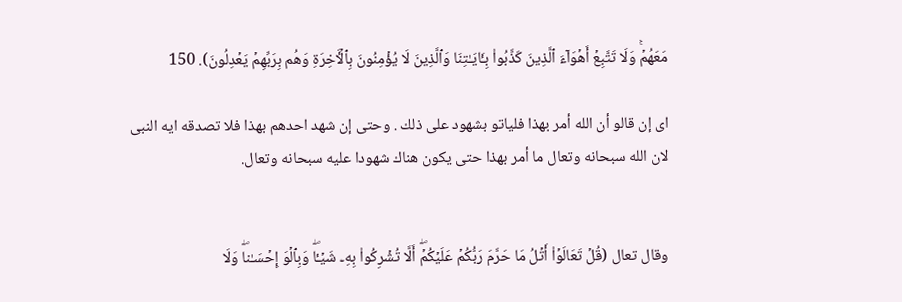مَعَهُمۡۚ وَلَا تَتَّبِعۡ أَهۡوَاۤءَ ٱلَّذِینَ كَذَّبُوا۟ بِـَٔایَـٰتِنَا وَٱلَّذِینَ لَا یُؤۡمِنُونَ بِٱلۡـَٔاخِرَةِ وَهُم بِرَبِّهِمۡ یَعۡدِلُونَ). 150

اى إن قالو أن الله أمر بهذا فلياتو بشهود على ذلك . وحتى إن شهد احدهم بهذا فلا تصدقه ايه النبى لان الله سبحانه وتعال ما أمر بهذا حتى يكون هناك شهودا عليه سبحانه وتعال.


وقال تعال (قُلۡ تَعَالَوۡا۟ أَتۡلُ مَا حَرَّمَ رَبُّكُمۡ عَلَیۡكُمۡۖ أَلَّا تُشۡرِكُوا۟ بِهِۦ شَیۡـٔاۖ وَبِٱلۡوَ إِحۡسَـٰناۖ وَلَا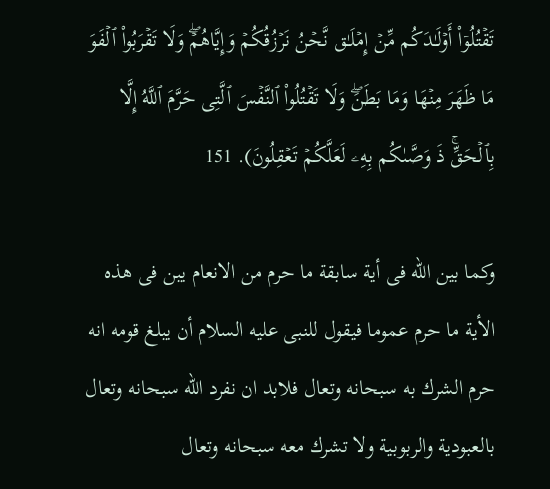تَقۡتُلُوۤا۟ أَوۡلَـٰدَكُم مِّنۡ إِمۡلَـٰق نَّحۡنُ نَرۡزُقُكُمۡ وَإِیَّاهُمۡۖ وَلَا تَقۡرَبُوا۟ ٱلۡفَوَ مَا ظَهَرَ مِنۡهَا وَمَا بَطَنَۖ وَلَا تَقۡتُلُوا۟ ٱلنَّفۡسَ ٱلَّتِی حَرَّمَ ٱللَّهُ إِلَّا بِٱلۡحَقِّۚ ذَ وَصَّىٰكُم بِهِۦ لَعَلَّكُمۡ تَعۡقِلُونَ). 151

وكما بين الله فى أية سابقة ما حرم من الانعام يبن فى هذه الأية ما حرم عموما فيقول للنبى عليه السلام أن يبلغ قومه انه حرم الشرك به سبحانه وتعال فلابد ان نفرد الله سبحانه وتعال بالعبودية والربوبية ولا تشرك معه سبحانه وتعال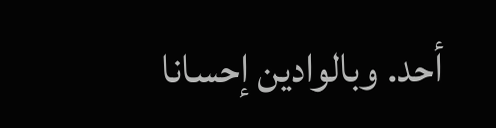أحد. وبالوادين إحسانا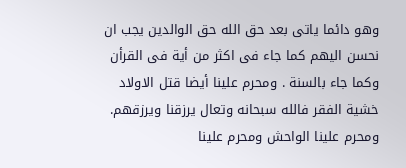وهو دائما ياتى بعد حق الله حق الوالدين يجب ان نحسن اليهم كما جاء فى اكثر من أية فى القرأن وكما جاء بالسنة . ومحرم علينا أيضا قتل الاولاد خشية الفقر فالله سبحانه وتعال يرزقنا ويرزقهم. ومحرم علينا الواحش ومحرم علينا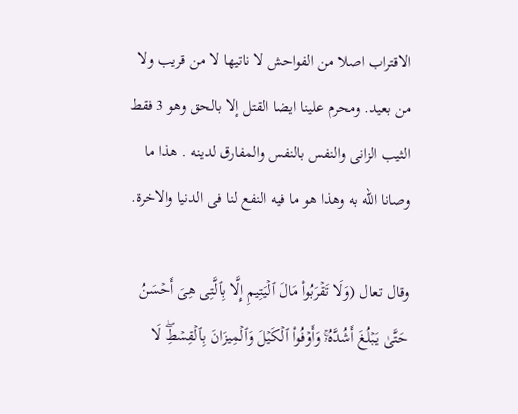الاقتراب اصلا من الفواحش لا ناتيها لا من قريب ولا من بعيد. ومحرم علينا ايضا القتل إلا بالحق وهو 3 فقط الثيب الزانى والنفس بالنفس والمفارق لدينه . هذا ما وصانا الله به وهذا هو ما فيه النفع لنا فى الدنيا والاخرة.

وقال تعال (وَلَا تَقۡرَبُوا۟ مَالَ ٱلۡیَتِیمِ إِلَّا بِٱلَّتِی هِیَ أَحۡسَنُ حَتَّىٰ یَبۡلُغَ أَشُدَّهُۥۚ وَأَوۡفُوا۟ ٱلۡكَیۡلَ وَٱلۡمِیزَانَ بِٱلۡقِسۡطِۖ لَا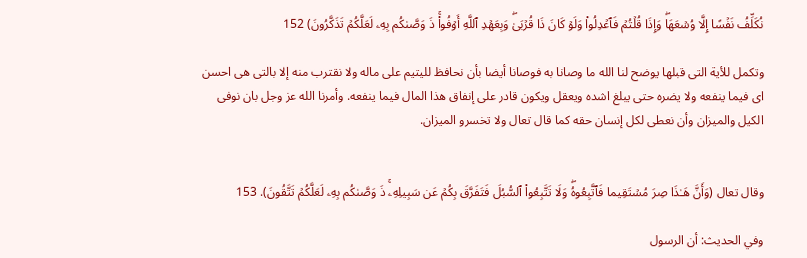نُكَلِّفُ نَفۡسًا إِلَّا وُسۡعَهَاۖ وَإِذَا قُلۡتُمۡ فَٱعۡدِلُوا۟ وَلَوۡ كَانَ ذَا قُرۡبَىٰۖ وَبِعَهۡدِ ٱللَّهِ أَوۡفُوا۟ۚ ذَ وَصَّىٰكُم بِهِۦ لَعَلَّكُمۡ تَذَكَّرُونَ) 152

وتكمل للأية التى قبلها يوضح لنا الله ما وصانا به فوصانا أيضا بأن نحافظ لليتيم على ماله ولا نقترب منه إلا بالتى هى احسن اى فيما ينفعه ولا يضره حتى يبلغ اشده ويعقل ويكون قادر على إنفاق هذا المال فيما ينفعه. وأمرنا الله عز وجل بان نوفى الكيل والميزان وأن نعطى لكل إنسان حقه كما قال تعال ولا تخسرو الميزان.


وقال تعال (وَأَنَّ هَـٰذَا صِرَ مُسۡتَقِیما فَٱتَّبِعُوهُۖ وَلَا تَتَّبِعُوا۟ ٱلسُّبُلَ فَتَفَرَّقَ بِكُمۡ عَن سَبِیلِهِۦۚ ذَ وَصَّىٰكُم بِهِۦ لَعَلَّكُمۡ تَتَّقُونَ). 153

وفي الحديث: أن الرسول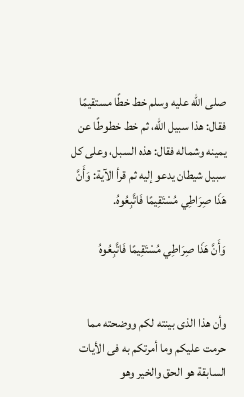صلى الله عليه وسلم خط خطًا مستقيمًا فقال: هذا سبيل الله، ثم خط خطوطًا عن يمينه وشماله فقال: هذه السبل، وعلى كل سبيل شيطان يدعو إليه ثم قرأ الآية: وَأَنَّ هَذَا صِرَاطِي مُسْتَقِيمًا فَاتَّبِعُوهُ.

وَأَنَّ هَذَا صِرَاطِي مُسْتَقِيمًا فَاتَّبِعُوهُ


وأن هذا الذى بينته لكم ووضحته مما حرمت عليكم وما أمرتكم به فى الأيات السابقة هو الحق والخير وهو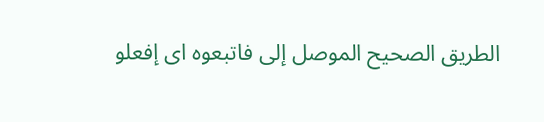الطريق الصحيح الموصل إلى فاتبعوه اى إفعلو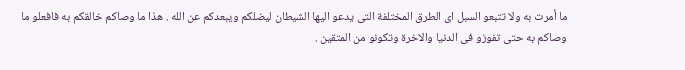ما أمرت به ولا تتبعو السبل اى الطرق المختلفة التى يدعو اليها الشيطان ليضلكم ويبعدكم عن الله . هذا ما وصاكم خالقكم به فافعلو ما وصاكم به حتى تفوزو فى الدنيا والاخرة وتكونو من المتقين .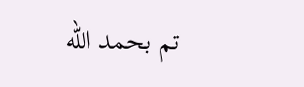تم بحمد الله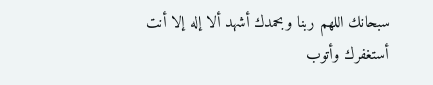سبحانك اللهم ربنا وبحمدك أشهد ألا إله إلا أنت أستغفرك وأتوب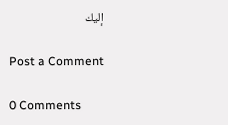إليك

Post a Comment

0 Comments